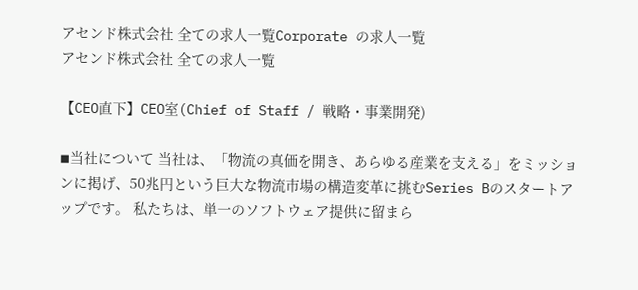アセンド株式会社 全ての求人一覧Corporate の求人一覧
アセンド株式会社 全ての求人一覧

【CEO直下】CEO室(Chief of Staff / 戦略・事業開発)

◾当社について 当社は、「物流の真価を開き、あらゆる産業を支える」をミッションに掲げ、50兆円という巨大な物流市場の構造変革に挑むSeries Bのスタートアップです。 私たちは、単一のソフトウェア提供に留まら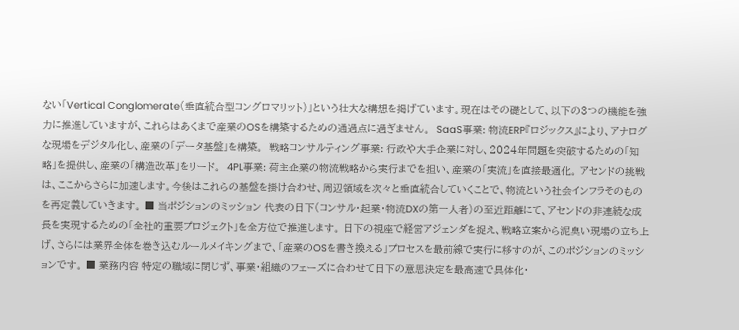ない「Vertical Conglomerate(垂直統合型コングロマリット)」という壮大な構想を掲げています。現在はその礎として、以下の3つの機能を強力に推進していますが、これらはあくまで産業のOSを構築するための通過点に過ぎません。  SaaS事業: 物流ERP『ロジックス』により、アナログな現場をデジタル化し、産業の「データ基盤」を構築。  戦略コンサルティング事業: 行政や大手企業に対し、2024年問題を突破するための「知略」を提供し、産業の「構造改革」をリード。  4PL事業: 荷主企業の物流戦略から実行までを担い、産業の「実流」を直接最適化。 アセンドの挑戦は、ここからさらに加速します。今後はこれらの基盤を掛け合わせ、周辺領域を次々と垂直統合していくことで、物流という社会インフラそのものを再定義していきます。 ■ 当ポジションのミッション 代表の日下(コンサル・起業・物流DXの第一人者)の至近距離にて、アセンドの非連続な成長を実現するための「全社的重要プロジェクト」を全方位で推進します。 日下の視座で経営アジェンダを捉え、戦略立案から泥臭い現場の立ち上げ、さらには業界全体を巻き込むルールメイキングまで、「産業のOSを書き換える」プロセスを最前線で実行に移すのが、このポジションのミッションです。 ■ 業務内容 特定の職域に閉じず、事業・組織のフェーズに合わせて日下の意思決定を最高速で具体化・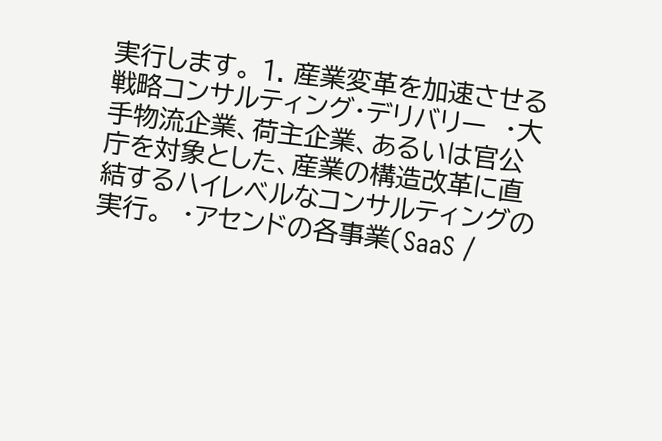実行します。 1. 産業変革を加速させる戦略コンサルティング・デリバリー  ・大手物流企業、荷主企業、あるいは官公庁を対象とした、産業の構造改革に直結するハイレベルなコンサルティングの実行。  ・アセンドの各事業(SaaS /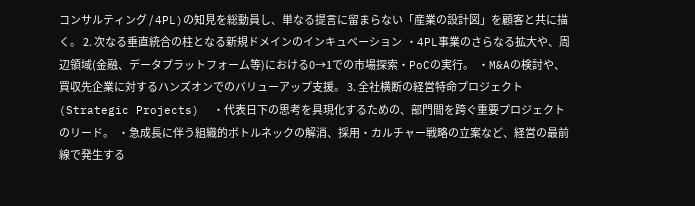コンサルティング / 4PL)の知見を総動員し、単なる提言に留まらない「産業の設計図」を顧客と共に描く。 2. 次なる垂直統合の柱となる新規ドメインのインキュベーション  ・4PL事業のさらなる拡大や、周辺領域(金融、データプラットフォーム等)における0→1での市場探索・PoCの実行。  ・M&Aの検討や、買収先企業に対するハンズオンでのバリューアップ支援。 3. 全社横断の経営特命プロジェクト(Strategic Projects)  ・代表日下の思考を具現化するための、部門間を跨ぐ重要プロジェクトのリード。  ・急成長に伴う組織的ボトルネックの解消、採用・カルチャー戦略の立案など、経営の最前線で発生する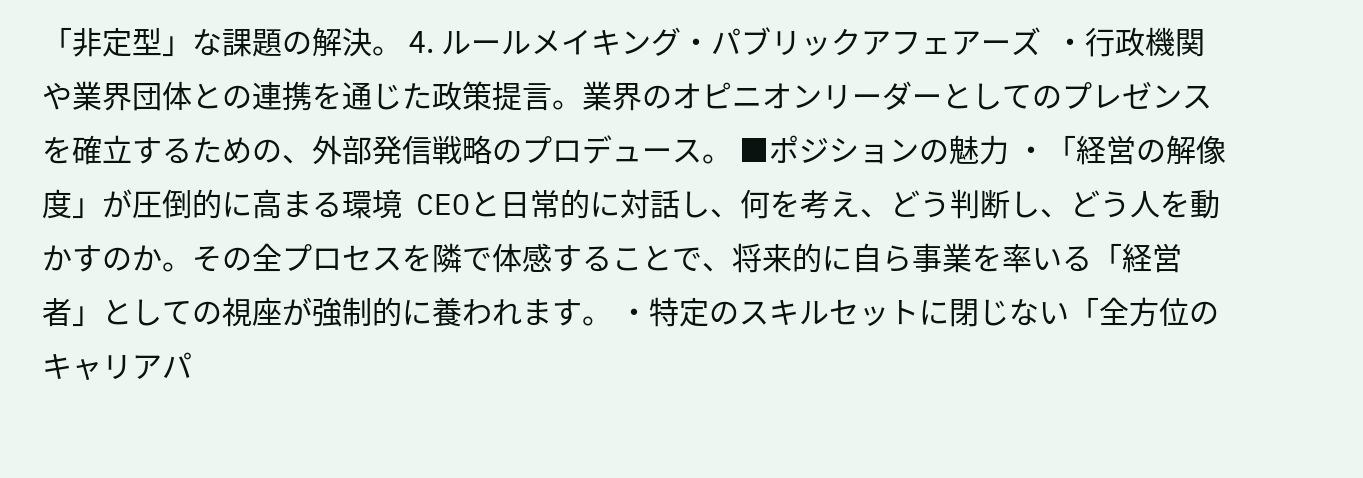「非定型」な課題の解決。 4. ルールメイキング・パブリックアフェアーズ  ・行政機関や業界団体との連携を通じた政策提言。業界のオピニオンリーダーとしてのプレゼンスを確立するための、外部発信戦略のプロデュース。 ■ポジションの魅力 ・「経営の解像度」が圧倒的に高まる環境  CEOと日常的に対話し、何を考え、どう判断し、どう人を動かすのか。その全プロセスを隣で体感することで、将来的に自ら事業を率いる「経営者」としての視座が強制的に養われます。 ・特定のスキルセットに閉じない「全方位のキャリアパ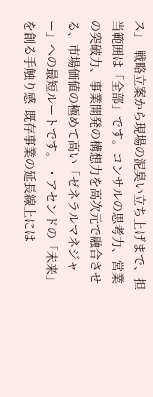ス」  戦略立案から現場の泥臭い立ち上げまで、担当範囲は「全部」です。コンサルの思考力、営業の突破力、事業開発の構想力を高次元で融合させる、市場価値の極めて高い「ゼネラルマネジャー」への最短ルートです。 ・アセンドの「未来」を創る手触り感  既存事業の延長線上には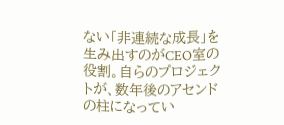ない「非連続な成長」を生み出すのがCEO室の役割。自らのプロジェクトが、数年後のアセンドの柱になってい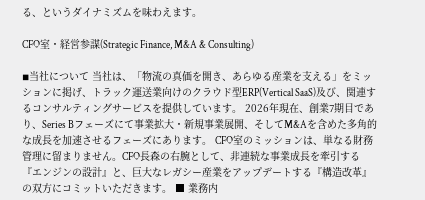る、というダイナミズムを味わえます。

CFO室・経営参謀(Strategic Finance, M&A & Consulting)

◾当社について 当社は、「物流の真価を開き、あらゆる産業を支える」をミッションに掲げ、トラック運送業向けのクラウド型ERP(Vertical SaaS)及び、関連するコンサルティングサービスを提供しています。 2026年現在、創業7期目であり、Series Bフェーズにて事業拡大・新規事業展開、そしてM&Aを含めた多角的な成長を加速させるフェーズにあります。 CFO室のミッションは、単なる財務管理に留まりません。CFO長森の右腕として、非連続な事業成長を牽引する『エンジンの設計』と、巨大なレガシー産業をアップデートする『構造改革』の双方にコミットいただきます。 ■ 業務内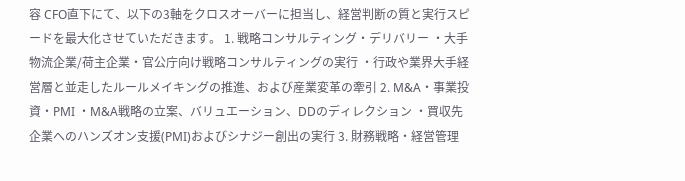容 CFO直下にて、以下の3軸をクロスオーバーに担当し、経営判断の質と実行スピードを最大化させていただきます。 1. 戦略コンサルティング・デリバリー ・大手物流企業/荷主企業・官公庁向け戦略コンサルティングの実行 ・行政や業界大手経営層と並走したルールメイキングの推進、および産業変革の牽引 2. M&A・事業投資・PMI ・M&A戦略の立案、バリュエーション、DDのディレクション ・買収先企業へのハンズオン支援(PMI)およびシナジー創出の実行 3. 財務戦略・経営管理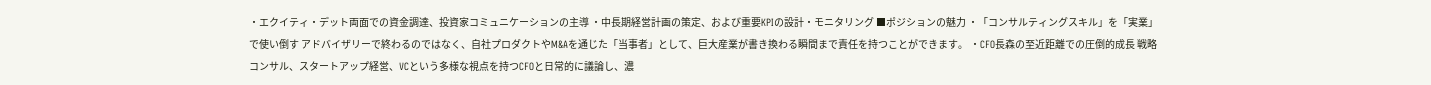・エクイティ・デット両面での資金調達、投資家コミュニケーションの主導 ・中長期経営計画の策定、および重要KPIの設計・モニタリング ■ポジションの魅力 ・「コンサルティングスキル」を「実業」で使い倒す アドバイザリーで終わるのではなく、自社プロダクトやM&Aを通じた「当事者」として、巨大産業が書き換わる瞬間まで責任を持つことができます。 ・CFO長森の至近距離での圧倒的成長 戦略コンサル、スタートアップ経営、VCという多様な視点を持つCFOと日常的に議論し、濃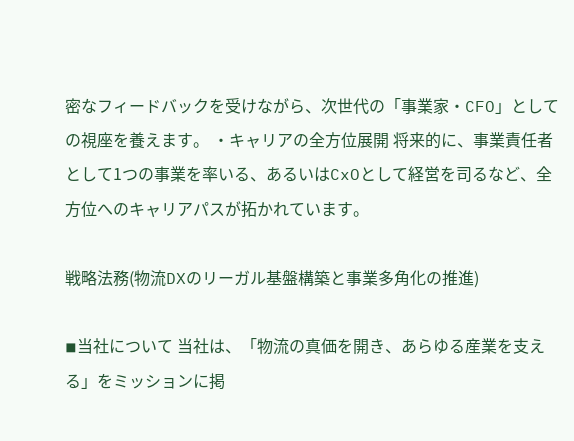密なフィードバックを受けながら、次世代の「事業家・CFO」としての視座を養えます。 ・キャリアの全方位展開 将来的に、事業責任者として1つの事業を率いる、あるいはCxOとして経営を司るなど、全方位へのキャリアパスが拓かれています。

戦略法務(物流DXのリーガル基盤構築と事業多角化の推進)

◾当社について 当社は、「物流の真価を開き、あらゆる産業を支える」をミッションに掲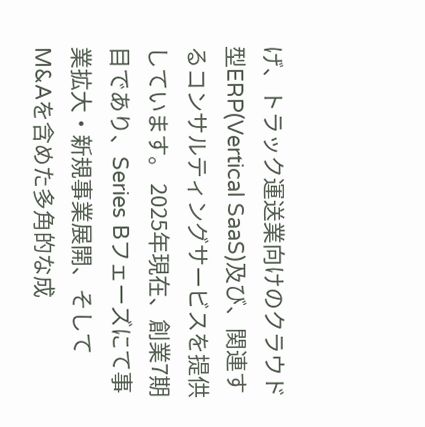げ、トラック運送業向けのクラウド型ERP(Vertical SaaS)及び、関連するコンサルティングサービスを提供しています。 2025年現在、創業7期目であり、Series Bフェーズにて事業拡大・新規事業展開、そしてM&Aを含めた多角的な成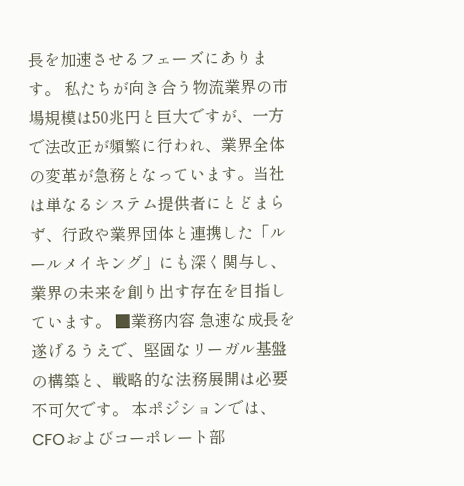長を加速させるフェーズにあります。 私たちが向き合う物流業界の市場規模は50兆円と巨大ですが、一方で法改正が頻繁に行われ、業界全体の変革が急務となっています。当社は単なるシステム提供者にとどまらず、行政や業界団体と連携した「ルールメイキング」にも深く関与し、業界の未来を創り出す存在を目指しています。 ■業務内容 急速な成長を遂げるうえで、堅固なリーガル基盤の構築と、戦略的な法務展開は必要不可欠です。 本ポジションでは、CFOおよびコーポレート部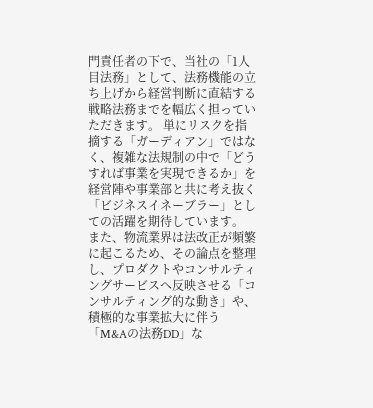門責任者の下で、当社の「1人目法務」として、法務機能の立ち上げから経営判断に直結する戦略法務までを幅広く担っていただきます。 単にリスクを指摘する「ガーディアン」ではなく、複雑な法規制の中で「どうすれば事業を実現できるか」を経営陣や事業部と共に考え抜く「ビジネスイネーブラー」としての活躍を期待しています。 また、物流業界は法改正が頻繁に起こるため、その論点を整理し、プロダクトやコンサルティングサービスへ反映させる「コンサルティング的な動き」や、積極的な事業拡大に伴う「M&Aの法務DD」な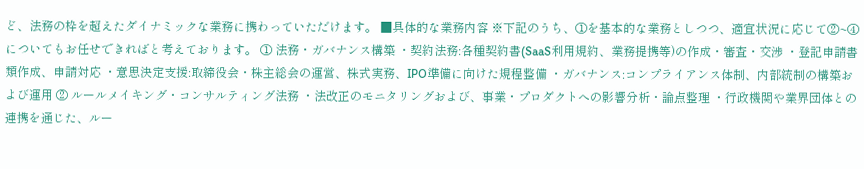ど、法務の枠を超えたダイナミックな業務に携わっていただけます。 ■具体的な業務内容 ※下記のうち、①を基本的な業務としつつ、適宜状況に応じて②~④についてもお任せできればと考えております。 ① 法務・ガバナンス構築 ・契約法務:各種契約書(SaaS利用規約、業務提携等)の作成・審査・交渉 ・登記申請書類作成、申請対応 ・意思決定支援:取締役会・株主総会の運営、株式実務、IPO準備に向けた規程整備 ・ガバナンス:コンプライアンス体制、内部統制の構築および運用 ② ルールメイキング・コンサルティング法務 ・法改正のモニタリングおよび、事業・プロダクトへの影響分析・論点整理 ・行政機関や業界団体との連携を通じた、ルー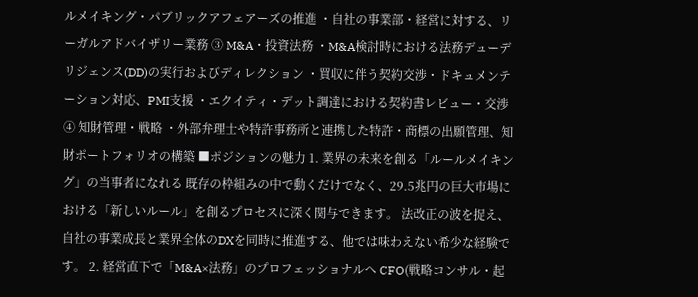ルメイキング・パブリックアフェアーズの推進 ・自社の事業部・経営に対する、リーガルアドバイザリー業務 ③ M&A・投資法務 ・M&A検討時における法務デューデリジェンス(DD)の実行およびディレクション ・買収に伴う契約交渉・ドキュメンテーション対応、PMI支援 ・エクイティ・デット調達における契約書レビュー・交渉 ④ 知財管理・戦略 ・外部弁理士や特許事務所と連携した特許・商標の出願管理、知財ポートフォリオの構築 ■ポジションの魅力 1. 業界の未来を創る「ルールメイキング」の当事者になれる 既存の枠組みの中で動くだけでなく、29.5兆円の巨大市場における「新しいルール」を創るプロセスに深く関与できます。 法改正の波を捉え、自社の事業成長と業界全体のDXを同時に推進する、他では味わえない希少な経験です。 2. 経営直下で「M&A×法務」のプロフェッショナルへ CFO(戦略コンサル・起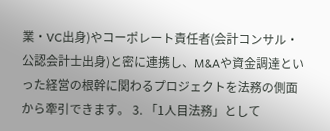業・VC出身)やコーポレート責任者(会計コンサル・公認会計士出身)と密に連携し、M&Aや資金調達といった経営の根幹に関わるプロジェクトを法務の側面から牽引できます。 3. 「1人目法務」として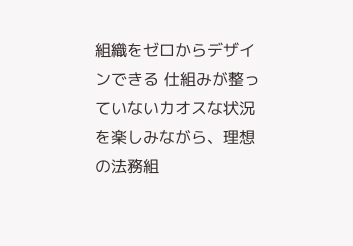組織をゼロからデザインできる 仕組みが整っていないカオスな状況を楽しみながら、理想の法務組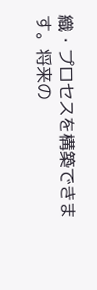織・プロセスを構築できます。将来の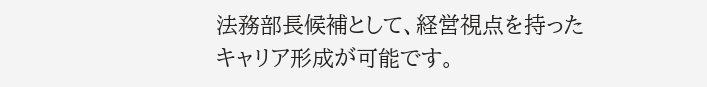法務部長候補として、経営視点を持ったキャリア形成が可能です。